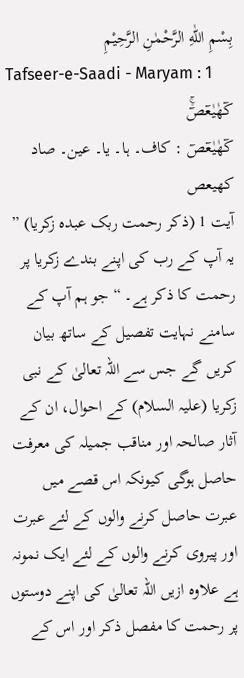بِسْمِ اللّٰهِ الرَّحْمٰنِ الرَّحِيْمِ
Tafseer-e-Saadi - Maryam : 1
كٓهٰیٰعٓصٓ۫ۚ
كٓهٰيٰعٓصٓ : کاف۔ ہا۔ یا۔ عین۔ صاد
کھیعص
آیت 1 (ذکر رحمت ربک عبدہ زکریا) ” یہ آپ کے رب کی اپنے بندے زکریا پر رحمت کا ذکر ہے۔ “ جو ہم آپ کے سامنے نہایت تفصیل کے ساتھ بیان کریں گے جس سے اللہ تعالیٰ کے نبی زکریا (علیہ السلام) کے احوال، ان کے آثار صالحہ اور مناقب جمیلہ کی معرفت حاصل ہوگی کیونکہ اس قصے میں عبرت حاصل کرنے والوں کے لئے عبرت اور پیروی کرنے والوں کے لئے ایک نمونہ ہے علاوہ ازیں اللہ تعالیٰ کی اپنے دوستوں پر رحمت کا مفصل ذکر اور اس کے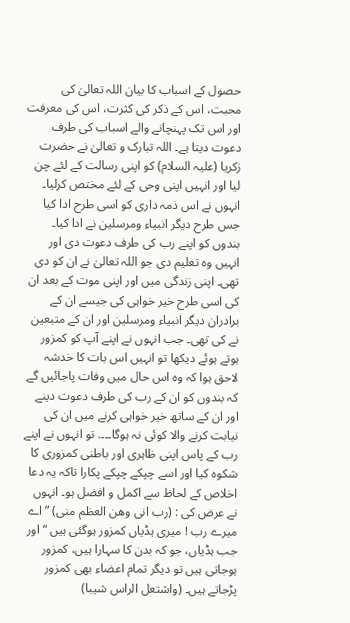حصول کے اسباب کا بیان اللہ تعالیٰ کی محبت، اس کے ذکر کی کثرت، اس کی معرفت اور اس تک پہنچانے والے اسباب کی طرف دعوت دیتا ہے۔ اللہ تبارک و تعالیٰ نے حضرت زکریا (علیہ السلام) کو اپنی رسالت کے لئے چن لیا اور انہیں اپنی وحی کے لئے مختص کرلیا۔ انہوں نے اس ذمہ داری کو اسی طرح ادا کیا جس طرح دیگر انبیاء ومرسلین نے ادا کیا۔ بندوں کو اپنے رب کی طرف دعوت دی اور انہیں وہ تعلیم دی جو اللہ تعالیٰ نے ان کو دی تھی۔ اپنی زندگی میں اور اپنی موت کے بعد ان کی اسی طرح خیر خواہی کی جیسے ان کے برادران دیگر انبیاء ومرسلین اور ان کے متبعین نے کی تھی۔ جب انہوں نے اپنے آپ کو کمزور ہوتے ہوئے دیکھا تو انہیں اس بات کا خدشہ لاحق ہوا کہ وہ اس حال میں وفات پاجائیں گے کہ بندوں کو ان کے رب کی طرف دعوت دینے اور ان کے ساتھ خیر خواہی کرنے میں ان کی نیابت کرنے والا کوئی نہ ہوگا۔۔۔. تو انہوں نے اپنے رب کے پاس اپنی ظاہری اور باطنی کمزوری کا شکوہ کیا اور اسے چپکے چپکے پکارا تاکہ یہ دعا اخلاص کے لحاظ سے اکمل و افضل ہو۔ انہوں نے عرض کی : (رب انی وھن العظم منی) ” اے میرے رب ! میری ہڈیاں کمزور ہوگئی ہیں “ اور جب ہڈیاں، جو کہ بدن کا سہارا ہیں، کمزور ہوجاتی ہیں تو دیگر تمام اعضاء بھی کمزور پڑجاتے ہیں۔ (واشتعل الراس شیبا)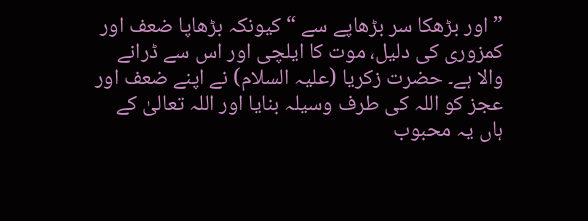” اور بڑھکا سر بڑھاپے سے “ کیونکہ بڑھاپا ضعف اور کمزوری کی دلیل، موت کا ایلچی اور اس سے ڈرانے والا ہے۔ حضرت زکریا (علیہ السلام) نے اپنے ضعف اور عجز کو اللہ کی طرف وسیلہ بنایا اور اللہ تعالیٰ کے ہاں یہ محبوب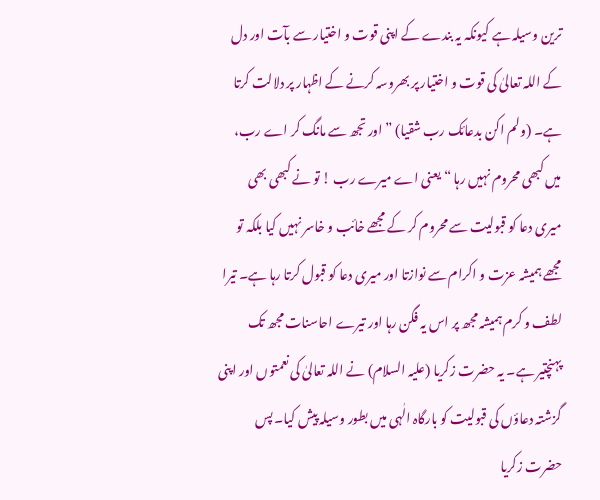ترین وسیلہ ہے کیونکہ یہ بندے کے اپنی قوت و اختیار سے بآت اور دل کے اللہ تعالیٰ کی قوت و اختیار پر بھروسہ کرنے کے اظہار پر دلالت کرتا ہے۔ (ولم اکن بدعائک رب شقیا) ” اور تجھ سے مانگ کر اے رب، میں کبھی محروم نہیں رہا “ یعنی اے میرے رب ! تو نے کبھی بھی میری دعا کو قبولیت سے محروم کر کے مجھے خائب و خاسر نہیں کیا بلکہ تو مجھے ہمیشہ عزت و اکرام سے نوازتا اور میری دعا کو قبول کرتا رہا ہے۔ تیرا لطف و کرم ہمیشہ مجھ پر اس یہ فگن رہا اور تیرے احاسنات مجھ تک پہنچتیر ہے۔ یہ حضرت زکریا (علیہ السلام) نے اللہ تعالیٰ کی نعمتوں اور اپنی گزشتہ دعاؤں کی قبولیت کو بارگاہ الٰہی میں بطور وسیلہ پیش کیا۔ پس حضرت زکریا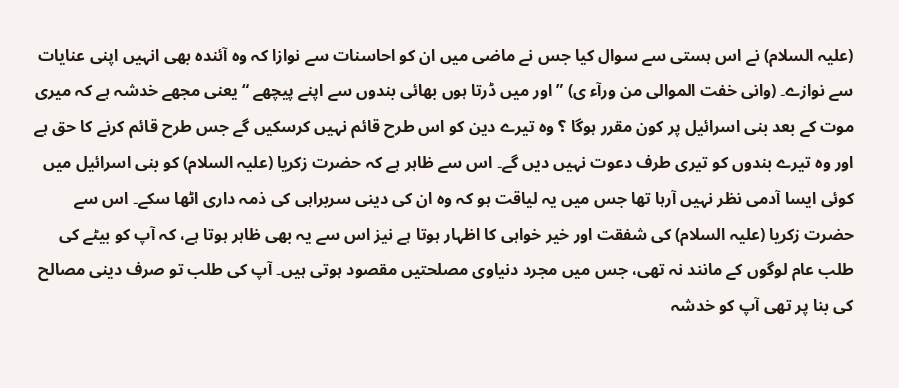(علیہ السلام) نے اس ہستی سے سوال کیا جس نے ماضی میں ان کو احاسنات سے نوازا کہ وہ آئندہ بھی انہیں اپنی عنایات سے نوازے۔ (وانی خفت الموالی من ورآء ی) ” اور میں ڈرتا ہوں بھائی بندوں سے اپنے پیچھے “ یعنی مجھے خدشہ ہے کہ میری موت کے بعد بنی اسرائیل پر کون مقرر ہوگا ؟ وہ تیرے دین کو اس طرح قائم نہیں کرسکیں گے جس طرح قائم کرنے کا حق ہے اور وہ تیرے بندوں کو تیری طرف دعوت نہیں دیں گے۔ اس سے ظاہر ہے کہ حضرت زکریا (علیہ السلام) کو بنی اسرائیل میں کوئی ایسا آدمی نظر نہیں آرہا تھا جس میں یہ لیاقت ہو کہ وہ ان کی دینی سربراہی کی ذمہ داری اٹھا سکے۔ اس سے حضرت زکریا (علیہ السلام) کی شفقت اور خیر خواہی کا اظہار ہوتا ہے نیز اس سے یہ بھی ظاہر ہوتا ہے، کہ آپ کو بیٹے کی طلب عام لوگوں کے مانند نہ تھی، جس میں مجرد دنیاوی مصلحتیں مقصود ہوتی ہیں۔ آپ کی طلب تو صرف دینی مصالح کی بنا پر تھی آپ کو خدشہ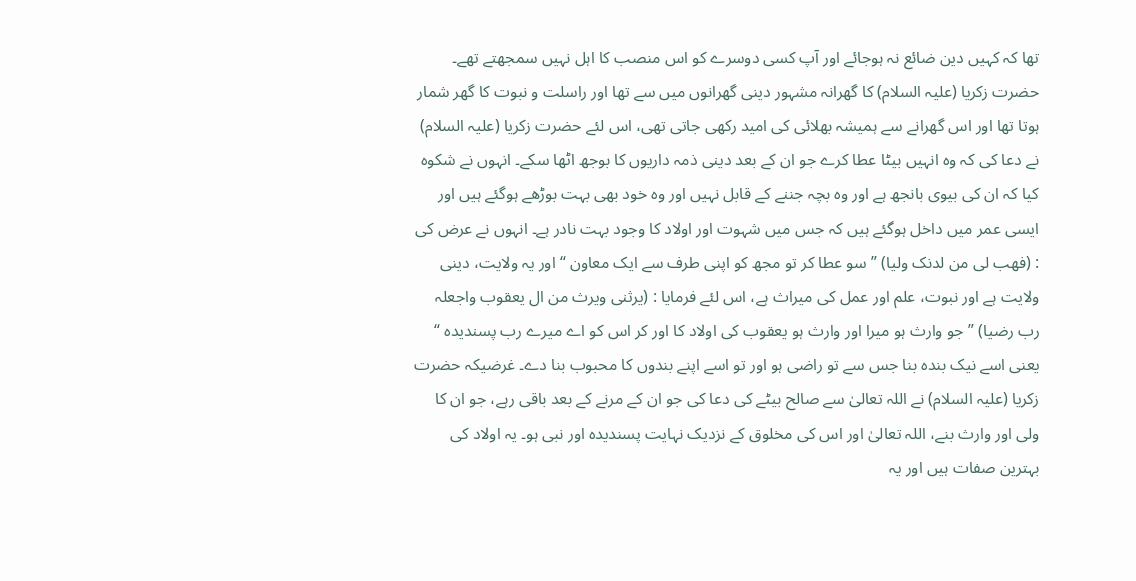تھا کہ کہیں دین ضائع نہ ہوجائے اور آپ کسی دوسرے کو اس منصب کا اہل نہیں سمجھتے تھے۔ حضرت زکریا (علیہ السلام) کا گھرانہ مشہور دینی گھرانوں میں سے تھا اور راسلت و نبوت کا گھر شمار ہوتا تھا اور اس گھرانے سے ہمیشہ بھلائی کی امید رکھی جاتی تھی، اس لئے حضرت زکریا (علیہ السلام) نے دعا کی کہ وہ انہیں بیٹا عطا کرے جو ان کے بعد دینی ذمہ داریوں کا بوجھ اٹھا سکے۔ انہوں نے شکوہ کیا کہ ان کی بیوی بانجھ ہے اور وہ بچہ جننے کے قابل نہیں اور وہ خود بھی بہت بوڑھے ہوگئے ہیں اور ایسی عمر میں داخل ہوگئے ہیں کہ جس میں شہوت اور اولاد کا وجود بہت نادر ہے۔ انہوں نے عرض کی : (فھب لی من لدنک ولیا) ” سو عطا کر تو مجھ کو اپنی طرف سے ایک معاون “ اور یہ ولایت، دینی ولایت ہے اور نبوت، علم اور عمل کی میراث ہے، اس لئے فرمایا : (یرثنی ویرث من ال یعقوب واجعلہ رب رضیا) ” جو وارث ہو میرا اور وارث ہو یعقوب کی اولاد کا اور کر اس کو اے میرے رب پسندیدہ “ یعنی اسے نیک بندہ بنا جس سے تو راضی ہو اور تو اسے اپنے بندوں کا محبوب بنا دے۔ غرضیکہ حضرت زکریا (علیہ السلام) نے اللہ تعالیٰ سے صالح بیٹے کی دعا کی جو ان کے مرنے کے بعد باقی رہے، جو ان کا ولی اور وارث بنے، اللہ تعالیٰ اور اس کی مخلوق کے نزدیک نہایت پسندیدہ اور نبی ہو۔ یہ اولاد کی بہترین صفات ہیں اور یہ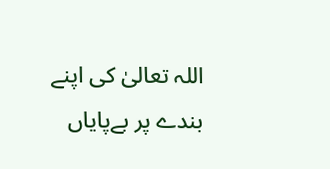اللہ تعالیٰ کی اپنے بندے پر بےپایاں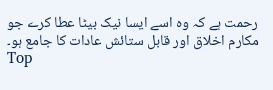رحمت ہے کہ وہ اسے ایسا نیک بیٹا عطا کرے جو مکارم اخلاق اور قابل ستائش عادات کا جامع ہو۔
Top